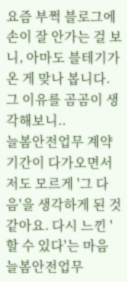요즘 부쩍 블로그에 손이 잘 안가는 걸 보니, 아마도 블테기가 온 게 맞나 봅니다. 그 이유를 곰곰이 생각해보니..
늘봄안전업무 계약기간이 다가오면서 저도 모르게 '그 다음'을 생각하게 된 것 같아요. 다시 느낀 '할 수 있다'는 마음 늘봄안전업무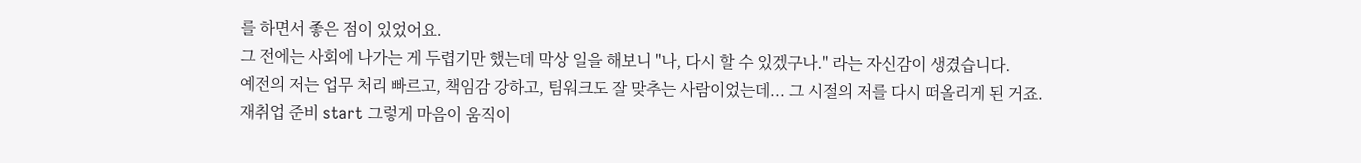를 하면서 좋은 점이 있었어요.
그 전에는 사회에 나가는 게 두렵기만 했는데 막상 일을 해보니 "나, 다시 할 수 있겠구나." 라는 자신감이 생겼습니다.
예전의 저는 업무 처리 빠르고, 책임감 강하고, 팀워크도 잘 맞추는 사람이었는데... 그 시절의 저를 다시 떠올리게 된 거죠.
재취업 준비 start 그렇게 마음이 움직이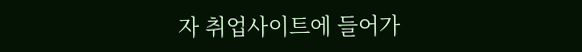자 취업사이트에 들어가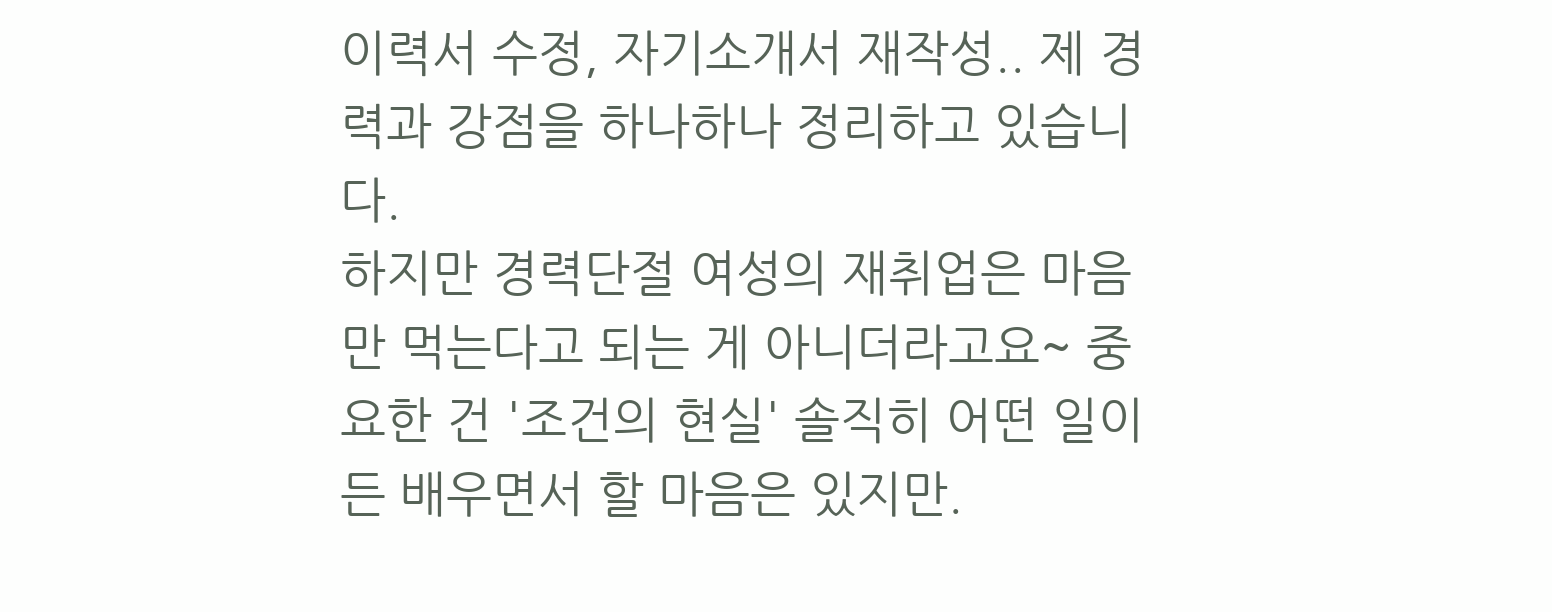이력서 수정, 자기소개서 재작성.. 제 경력과 강점을 하나하나 정리하고 있습니다.
하지만 경력단절 여성의 재취업은 마음만 먹는다고 되는 게 아니더라고요~ 중요한 건 '조건의 현실' 솔직히 어떤 일이든 배우면서 할 마음은 있지만.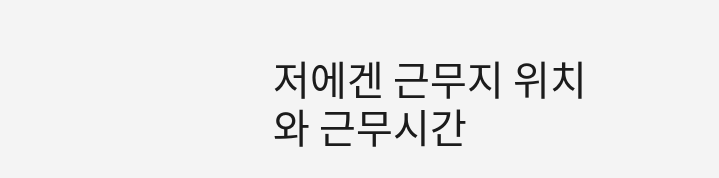저에겐 근무지 위치와 근무시간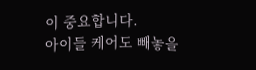이 중요합니다.
아이들 케어도 빼놓을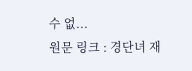수 없...
원문 링크 : 경단녀 재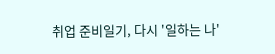취업 준비일기, 다시 '일하는 나'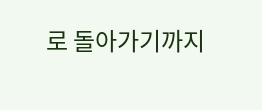로 돌아가기까지